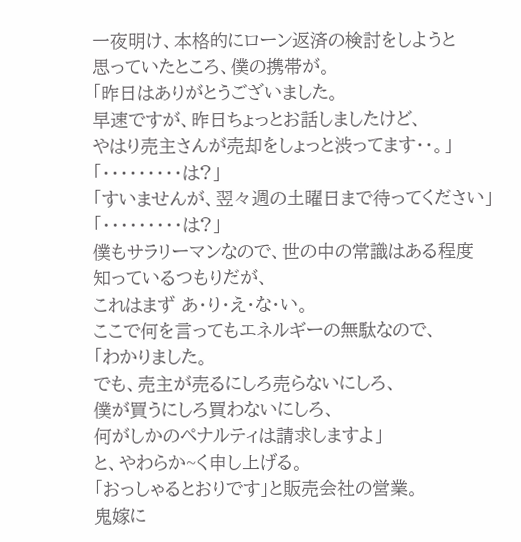一夜明け、本格的にローン返済の検討をしようと
思っていたところ、僕の携帯が。
「昨日はありがとうございました。
早速ですが、昨日ちょっとお話しましたけど、
やはり売主さんが売却をしょっと渋ってます・・。」
「・・・・・・・・・は?」
「すいませんが、翌々週の土曜日まで待ってください」
「・・・・・・・・・は?」
僕もサラリーマンなので、世の中の常識はある程度
知っているつもりだが、
これはまず あ・り・え・な・い。
ここで何を言ってもエネルギーの無駄なので、
「わかりました。
でも、売主が売るにしろ売らないにしろ、
僕が買うにしろ買わないにしろ、
何がしかのペナルティは請求しますよ」
と、やわらか~く申し上げる。
「おっしゃるとおりです」と販売会社の営業。
鬼嫁に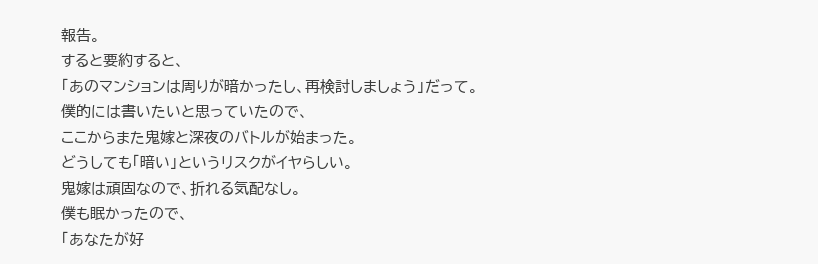報告。
すると要約すると、
「あのマンションは周りが暗かったし、再検討しましょう」だって。
僕的には書いたいと思っていたので、
ここからまた鬼嫁と深夜のバトルが始まった。
どうしても「暗い」というリスクがイヤらしい。
鬼嫁は頑固なので、折れる気配なし。
僕も眠かったので、
「あなたが好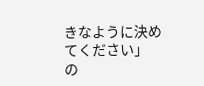きなように決めてください」
の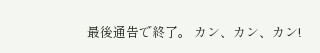最後通告で終了。 カン、カン、カン!